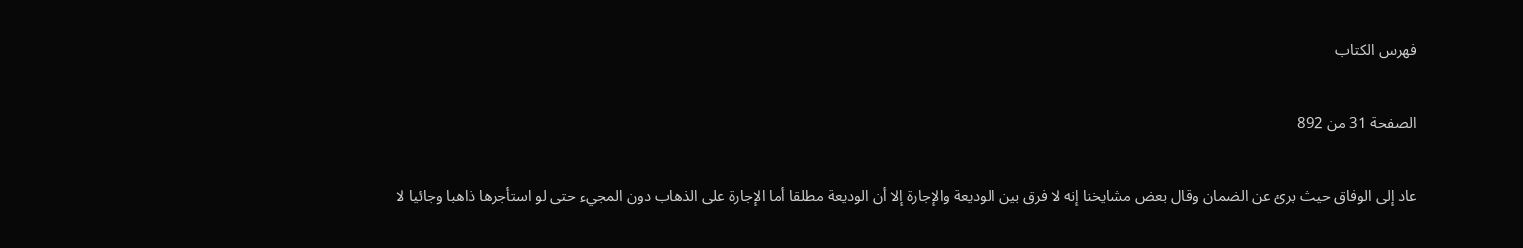فهرس الكتاب

الصفحة 31 من 892

عاد إلى الوفاق حيث برئ عن الضمان وقال بعض مشايخنا إنه لا فرق بين الوديعة والإجارة إلا أن الوديعة مطلقا أما الإجارة على الذهاب دون المجيء حتى لو استأجرها ذاهبا وجائيا لا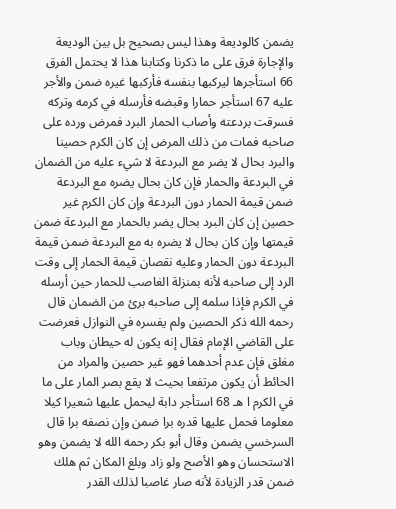يضمن كالوديعة وهذا ليس بصحيح بل بين الوديعة والإجارة فرق على ما ذكرنا وكتابنا هذا لا يحتمل الفرق 66 استأجرها ليركبها بنفسه فأركبها غيره ضمن والأجر عليه 67 استأجر حمارا وقبضه فأرسله في كرمه وتركه فسرقت بردعته وأصاب الحمار البرد فمرض ورده على صاحبه فمات من ذلك المرض إن كان الكرم حصينا والبرد بحال لا يضر مع البردعة لا شيء عليه من الضمان في البردعة والحمار فإن كان بحال يضره مع البردعة ضمن قيمة الحمار دون البردعة وإن كان الكرم غير حصين إن كان البرد بحال يضر بالحمار مع البردعة ضمن قيمتها وإن كان بحال لا يضره به مع البردعة ضمن قيمة البردعة دون الحمار وعليه نقصان قيمة الحمار إلى وقت الرد إلى صاحبه لأنه بمنزلة الغاصب للحمار حين أرسله في الكرم فإذا سلمه إلى صاحبه برئ من الضمان قال رحمه الله ذكر الحصين ولم يفسره في النوازل فعرضت على القاضي الإمام فقال إنه يكون له حيطان وباب مغلق فإن عدم أحدهما فهو غير حصين والمراد من الحائط أن يكون مرتفعا بحيث لا يقع بصر المار على ما في الكرم ا هـ 68 استأجر دابة ليحمل عليها شعيرا كيلا معلوما فحمل عليها قدره برا ضمن وإن نصفه برا قال السرخسي يضمن وقال أبو بكر رحمه الله لا يضمن وهو الاستحسان وهو الأصح ولو زاد وبلغ المكان ثم هلك ضمن قدر الزيادة لأنه صار غاصبا لذلك القدر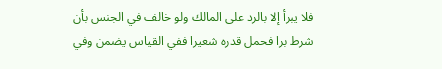فلا يبرأ إلا بالرد على المالك ولو خالف في الجنس بأن شرط برا فحمل قدره شعيرا ففي القياس يضمن وفي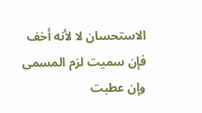الاستحسان لا لأنه أخف فإن سميت لزم المسمى وإن عطبت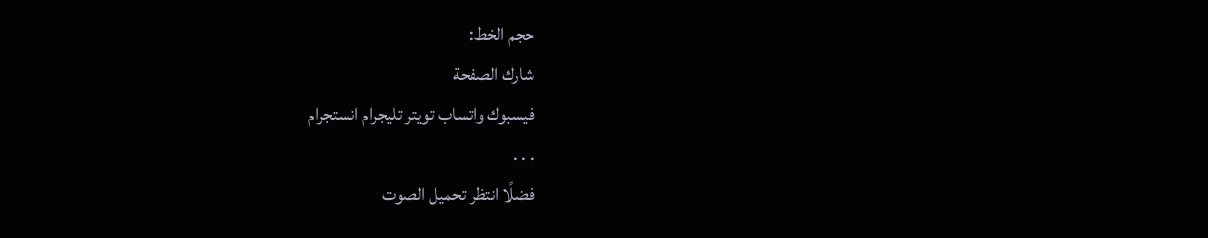حجم الخط:
شارك الصفحة
فيسبوك واتساب تويتر تليجرام انستجرام
. . .
فضلًا انتظر تحميل الصوت